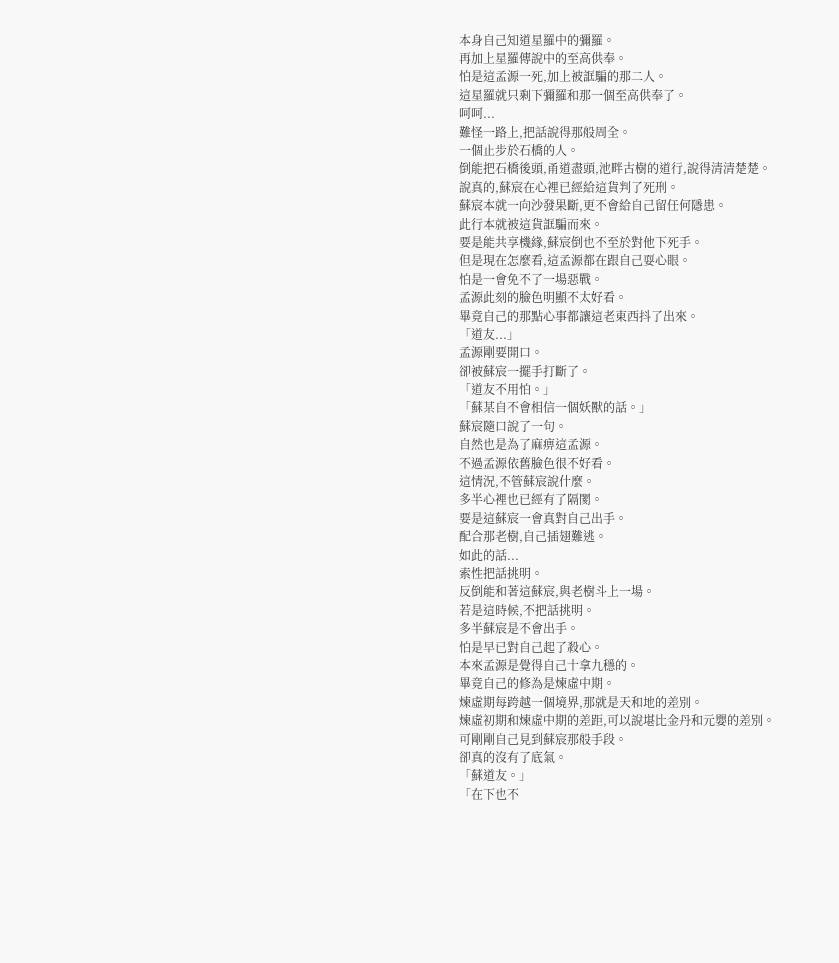本身自己知道星羅中的彌羅。
再加上星羅傳說中的至高供奉。
怕是這孟源一死,加上被誆騙的那二人。
這星羅就只剩下彌羅和那一個至高供奉了。
呵呵...
難怪一路上,把話說得那般周全。
一個止步於石橋的人。
倒能把石橋後頭,甬道盡頭,池畔古樹的道行,說得清清楚楚。
說真的,蘇宸在心裡已經給這貨判了死刑。
蘇宸本就一向沙發果斷,更不會給自己留任何隱患。
此行本就被這貨誆騙而來。
要是能共享機緣,蘇宸倒也不至於對他下死手。
但是現在怎麼看,這孟源都在跟自己耍心眼。
怕是一會免不了一場惡戰。
孟源此刻的臉色明顯不太好看。
畢竟自己的那點心事都讓這老東西抖了出來。
「道友...」
孟源剛要開口。
卻被蘇宸一擺手打斷了。
「道友不用怕。」
「蘇某自不會相信一個妖獸的話。」
蘇宸隨口說了一句。
自然也是為了麻痹這孟源。
不過孟源依舊臉色很不好看。
這情況,不管蘇宸說什麼。
多半心裡也已經有了隔閡。
要是這蘇宸一會真對自己出手。
配合那老樹,自己插翅難逃。
如此的話...
索性把話挑明。
反倒能和著這蘇宸,與老樹斗上一場。
若是這時候,不把話挑明。
多半蘇宸是不會出手。
怕是早已對自己起了殺心。
本來孟源是覺得自己十拿九穩的。
畢竟自己的修為是煉虛中期。
煉虛期每跨越一個境界,那就是天和地的差別。
煉虛初期和煉虛中期的差距,可以說堪比金丹和元嬰的差別。
可剛剛自己見到蘇宸那般手段。
卻真的沒有了底氣。
「蘇道友。」
「在下也不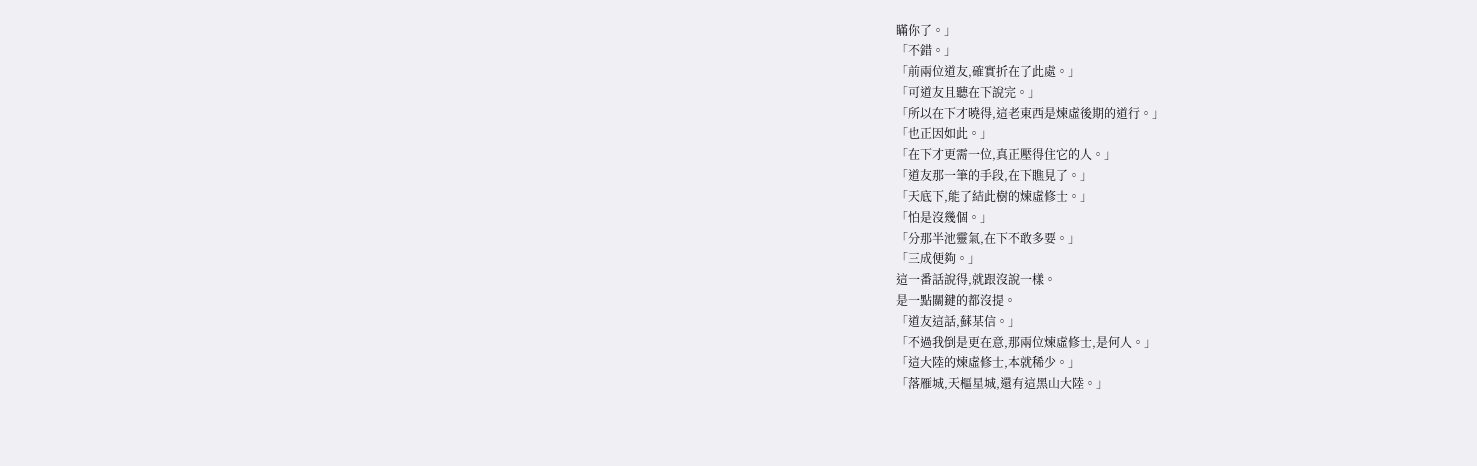瞞你了。」
「不錯。」
「前兩位道友,確實折在了此處。」
「可道友且聽在下說完。」
「所以在下才曉得,這老東西是煉虛後期的道行。」
「也正因如此。」
「在下才更需一位,真正壓得住它的人。」
「道友那一筆的手段,在下瞧見了。」
「天底下,能了結此樹的煉虛修士。」
「怕是沒幾個。」
「分那半池靈氣,在下不敢多要。」
「三成便夠。」
這一番話說得,就跟沒說一樣。
是一點關鍵的都沒提。
「道友這話,蘇某信。」
「不過我倒是更在意,那兩位煉虛修士,是何人。」
「這大陸的煉虛修士,本就稀少。」
「落雁城,天樞星城,還有這黑山大陸。」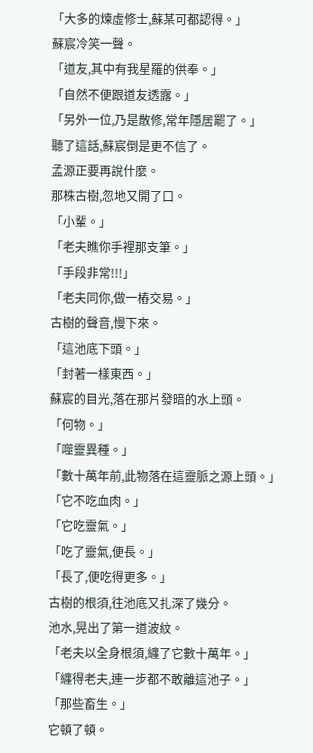「大多的煉虛修士,蘇某可都認得。」
蘇宸冷笑一聲。
「道友,其中有我星羅的供奉。」
「自然不便跟道友透露。」
「另外一位,乃是散修,常年隱居罷了。」
聽了這話,蘇宸倒是更不信了。
孟源正要再說什麼。
那株古樹,忽地又開了口。
「小輩。」
「老夫瞧你手裡那支筆。」
「手段非常!!!」
「老夫同你,做一樁交易。」
古樹的聲音,慢下來。
「這池底下頭。」
「封著一樣東西。」
蘇宸的目光,落在那片發暗的水上頭。
「何物。」
「噬靈異種。」
「數十萬年前,此物落在這靈脈之源上頭。」
「它不吃血肉。」
「它吃靈氣。」
「吃了靈氣,便長。」
「長了,便吃得更多。」
古樹的根須,往池底又扎深了幾分。
池水,晃出了第一道波紋。
「老夫以全身根須,纏了它數十萬年。」
「纏得老夫,連一步都不敢離這池子。」
「那些畜生。」
它頓了頓。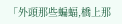「外頭那些蝙蝠,橋上那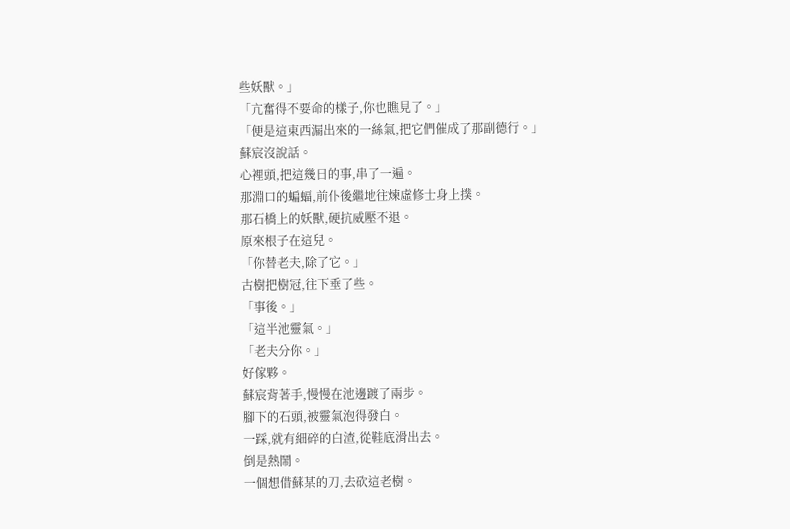些妖獸。」
「亢奮得不要命的樣子,你也瞧見了。」
「便是這東西漏出來的一絲氣,把它們催成了那副德行。」
蘇宸沒說話。
心裡頭,把這幾日的事,串了一遍。
那淵口的蝙蝠,前仆後繼地往煉虛修士身上撲。
那石橋上的妖獸,硬抗威壓不退。
原來根子在這兒。
「你替老夫,除了它。」
古樹把樹冠,往下垂了些。
「事後。」
「這半池靈氣。」
「老夫分你。」
好傢夥。
蘇宸背著手,慢慢在池邊踱了兩步。
腳下的石頭,被靈氣泡得發白。
一踩,就有細碎的白渣,從鞋底滑出去。
倒是熱鬧。
一個想借蘇某的刀,去砍這老樹。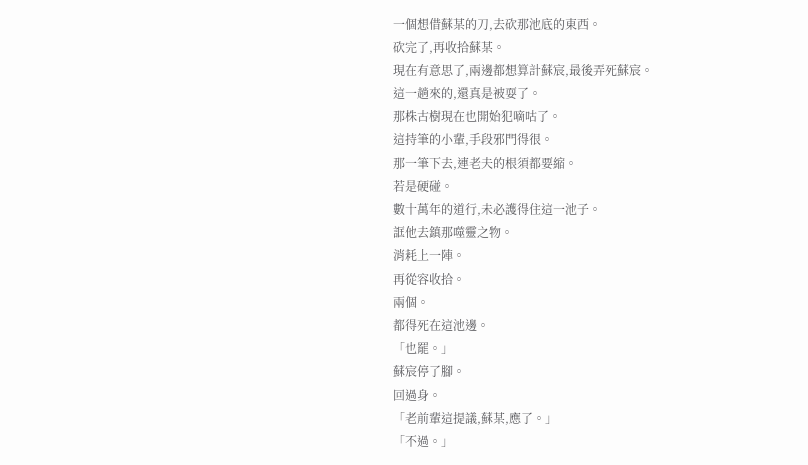一個想借蘇某的刀,去砍那池底的東西。
砍完了,再收拾蘇某。
現在有意思了,兩邊都想算計蘇宸,最後弄死蘇宸。
這一趟來的,還真是被耍了。
那株古樹現在也開始犯嘀咕了。
這持筆的小輩,手段邪門得很。
那一筆下去,連老夫的根須都要縮。
若是硬碰。
數十萬年的道行,未必護得住這一池子。
誆他去鎮那噬靈之物。
消耗上一陣。
再從容收拾。
兩個。
都得死在這池邊。
「也罷。」
蘇宸停了腳。
回過身。
「老前輩這提議,蘇某,應了。」
「不過。」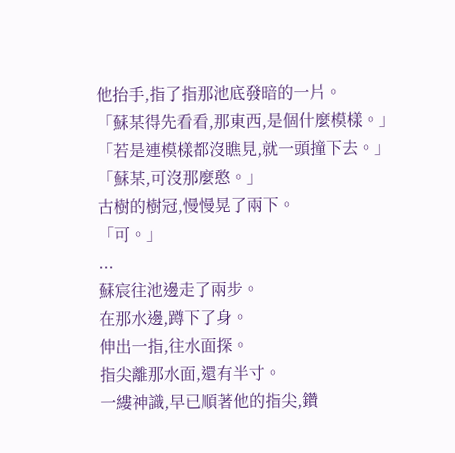他抬手,指了指那池底發暗的一片。
「蘇某得先看看,那東西,是個什麼模樣。」
「若是連模樣都沒瞧見,就一頭撞下去。」
「蘇某,可沒那麼憨。」
古樹的樹冠,慢慢晃了兩下。
「可。」
...
蘇宸往池邊走了兩步。
在那水邊,蹲下了身。
伸出一指,往水面探。
指尖離那水面,還有半寸。
一縷神識,早已順著他的指尖,鑽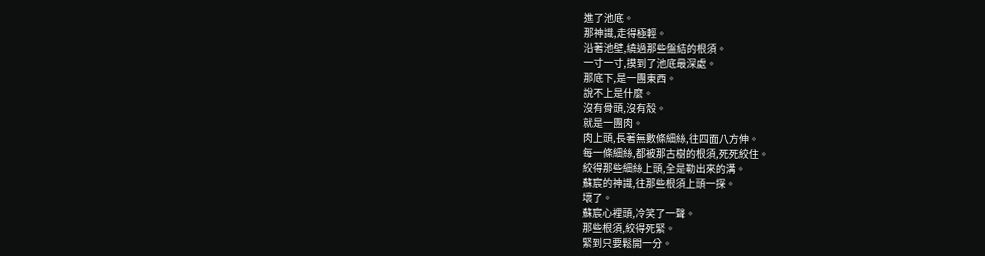進了池底。
那神識,走得極輕。
沿著池壁,繞過那些盤結的根須。
一寸一寸,摸到了池底最深處。
那底下,是一團東西。
說不上是什麼。
沒有骨頭,沒有殼。
就是一團肉。
肉上頭,長著無數條細絲,往四面八方伸。
每一條細絲,都被那古樹的根須,死死絞住。
絞得那些細絲上頭,全是勒出來的溝。
蘇宸的神識,往那些根須上頭一探。
壞了。
蘇宸心裡頭,冷笑了一聲。
那些根須,絞得死緊。
緊到只要鬆開一分。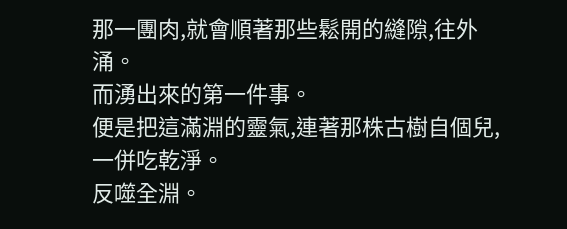那一團肉,就會順著那些鬆開的縫隙,往外涌。
而湧出來的第一件事。
便是把這滿淵的靈氣,連著那株古樹自個兒,一併吃乾淨。
反噬全淵。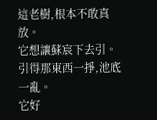這老樹,根本不敢真放。
它想讓蘇宸下去引。
引得那東西一掙,池底一亂。
它好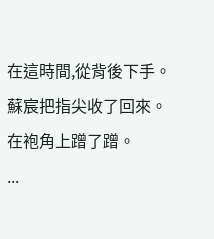在這時間,從背後下手。
蘇宸把指尖收了回來。
在袍角上蹭了蹭。
...